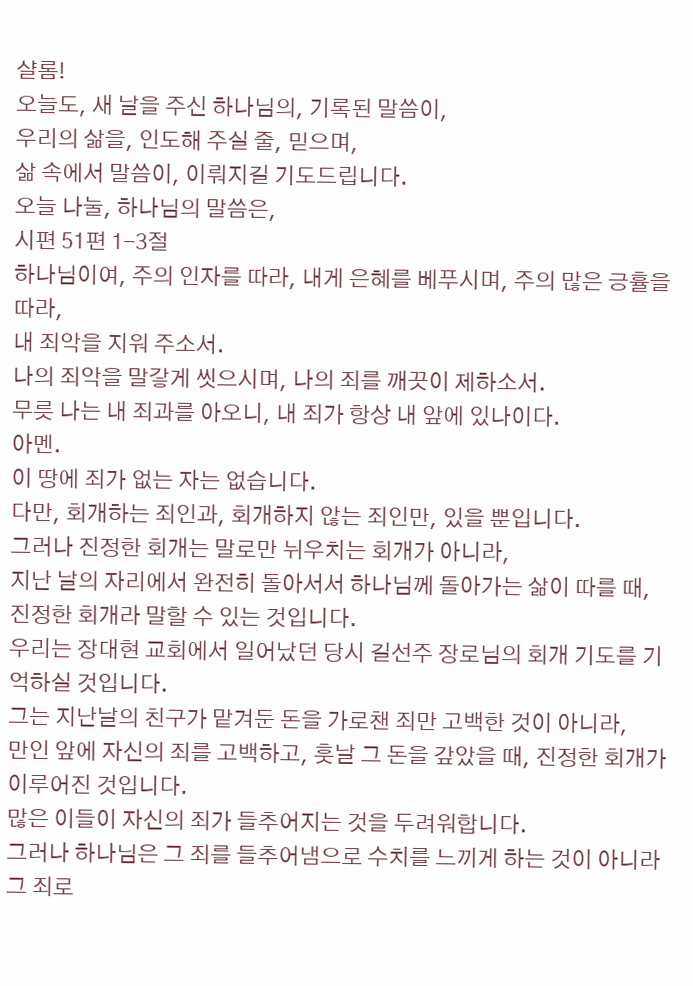샬롬!
오늘도, 새 날을 주신 하나님의, 기록된 말씀이,
우리의 삶을, 인도해 주실 줄, 믿으며,
삶 속에서 말씀이, 이뤄지길 기도드립니다.
오늘 나눌, 하나님의 말씀은,
시편 51편 1-3절
하나님이여, 주의 인자를 따라, 내게 은혜를 베푸시며, 주의 많은 긍휼을 따라,
내 죄악을 지워 주소서.
나의 죄악을 말갛게 씻으시며, 나의 죄를 깨끗이 제하소서.
무릇 나는 내 죄과를 아오니, 내 죄가 항상 내 앞에 있나이다.
아멘.
이 땅에 죄가 없는 자는 없습니다.
다만, 회개하는 죄인과, 회개하지 않는 죄인만, 있을 뿐입니다.
그러나 진정한 회개는 말로만 뉘우치는 회개가 아니라,
지난 날의 자리에서 완전히 돌아서서 하나님께 돌아가는 삶이 따를 때,
진정한 회개라 말할 수 있는 것입니다.
우리는 장대현 교회에서 일어났던 당시 길선주 장로님의 회개 기도를 기억하실 것입니다.
그는 지난날의 친구가 맡겨둔 돈을 가로챈 죄만 고백한 것이 아니라,
만인 앞에 자신의 죄를 고백하고, 훗날 그 돈을 갚았을 때, 진정한 회개가 이루어진 것입니다.
많은 이들이 자신의 죄가 들추어지는 것을 두려워합니다.
그러나 하나님은 그 죄를 들추어냄으로 수치를 느끼게 하는 것이 아니라
그 죄로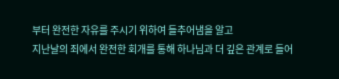부터 완전한 자유를 주시기 위하여 들추어냄을 알고
지난날의 죄에서 완전한 회개를 통해 하나님과 더 깊은 관계로 들어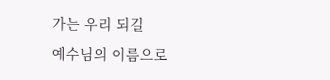가는 우리 되길
예수님의 이름으로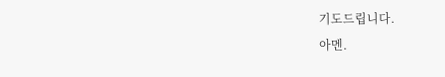기도드립니다.
아멘.